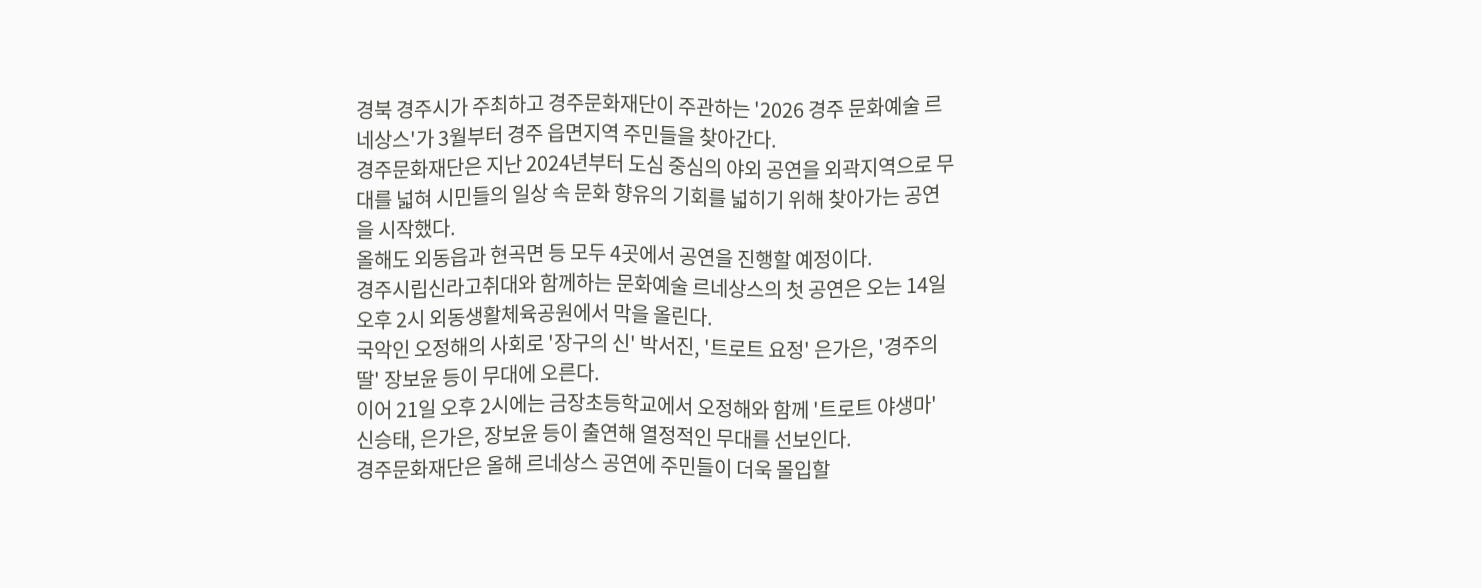경북 경주시가 주최하고 경주문화재단이 주관하는 '2026 경주 문화예술 르네상스'가 3월부터 경주 읍면지역 주민들을 찾아간다.
경주문화재단은 지난 2024년부터 도심 중심의 야외 공연을 외곽지역으로 무대를 넓혀 시민들의 일상 속 문화 향유의 기회를 넓히기 위해 찾아가는 공연을 시작했다.
올해도 외동읍과 현곡면 등 모두 4곳에서 공연을 진행할 예정이다.
경주시립신라고취대와 함께하는 문화예술 르네상스의 첫 공연은 오는 14일 오후 2시 외동생활체육공원에서 막을 올린다.
국악인 오정해의 사회로 '장구의 신' 박서진, '트로트 요정' 은가은, '경주의 딸' 장보윤 등이 무대에 오른다.
이어 21일 오후 2시에는 금장초등학교에서 오정해와 함께 '트로트 야생마' 신승태, 은가은, 장보윤 등이 출연해 열정적인 무대를 선보인다.
경주문화재단은 올해 르네상스 공연에 주민들이 더욱 몰입할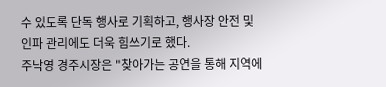수 있도록 단독 행사로 기획하고, 행사장 안전 및 인파 관리에도 더욱 힘쓰기로 했다.
주낙영 경주시장은 "찾아가는 공연을 통해 지역에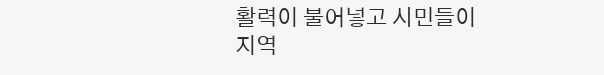활력이 불어넣고 시민들이 지역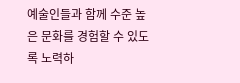예술인들과 함께 수준 높은 문화를 경험할 수 있도록 노력하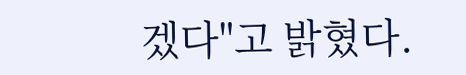겠다"고 밝혔다.